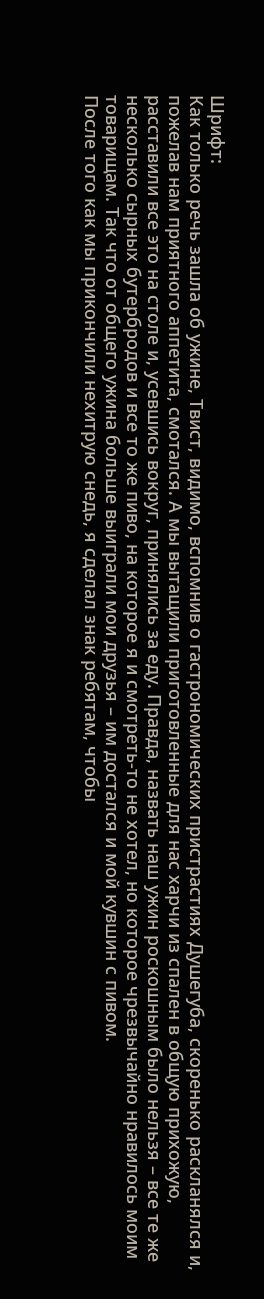Шрифт:
Как только речь зашла об ужине, Твист, видимо, вспомнив о гастрономических пристрастиях Душегуба, скоренько раскланялся и, пожелав нам приятного аппетита, смотался. А мы вытащили приготовленные для нас харчи из спален в общую прихожую, расставили все это на столе и, усевшись вокруг, принялись за еду. Правда, назвать наш ужин роскошным было нельзя – все те же несколько сырных бутербродов и все то же пиво, на которое я и смотреть-то не хотел, но которое чрезвычайно нравилось моим товарищам. Так что от общего ужина больше выиграли мои друзья – им достался и мой кувшин с пивом.
После того как мы прикончили нехитрую снедь, я сделал знак ребятам, чтобы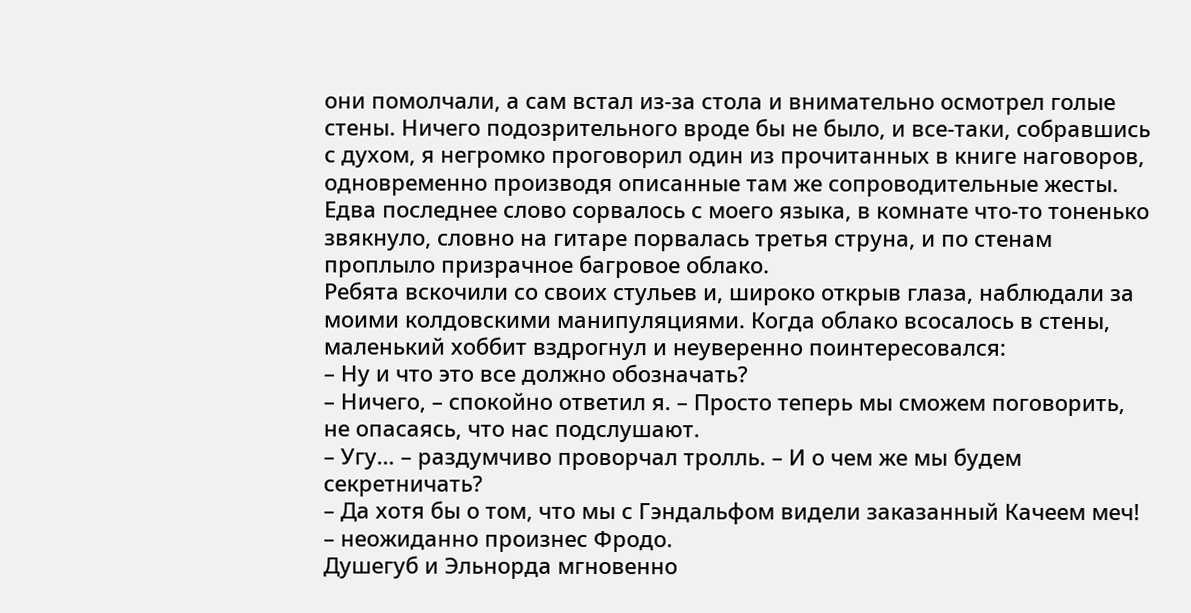они помолчали, а сам встал из-за стола и внимательно осмотрел голые стены. Ничего подозрительного вроде бы не было, и все-таки, собравшись с духом, я негромко проговорил один из прочитанных в книге наговоров, одновременно производя описанные там же сопроводительные жесты. Едва последнее слово сорвалось с моего языка, в комнате что-то тоненько звякнуло, словно на гитаре порвалась третья струна, и по стенам проплыло призрачное багровое облако.
Ребята вскочили со своих стульев и, широко открыв глаза, наблюдали за моими колдовскими манипуляциями. Когда облако всосалось в стены, маленький хоббит вздрогнул и неуверенно поинтересовался:
– Ну и что это все должно обозначать?
– Ничего, – спокойно ответил я. – Просто теперь мы сможем поговорить, не опасаясь, что нас подслушают.
– Угу… – раздумчиво проворчал тролль. – И о чем же мы будем секретничать?
– Да хотя бы о том, что мы с Гэндальфом видели заказанный Качеем меч! – неожиданно произнес Фродо.
Душегуб и Эльнорда мгновенно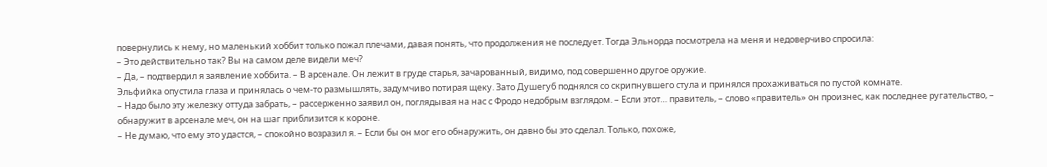повернулись к нему, но маленький хоббит только пожал плечами, давая понять, что продолжения не последует. Тогда Эльнорда посмотрела на меня и недоверчиво спросила:
– Это действительно так? Вы на самом деле видели меч?
– Да, – подтвердил я заявление хоббита. – В арсенале. Он лежит в груде старья, зачарованный, видимо, под совершенно другое оружие.
Эльфийка опустила глаза и принялась о чем-то размышлять, задумчиво потирая щеку. Зато Душегуб поднялся со скрипнувшего стула и принялся прохаживаться по пустой комнате.
– Надо было эту железку оттуда забрать, – рассерженно заявил он, поглядывая на нас с Фродо недобрым взглядом. – Если этот… правитель, – слово «правитель» он произнес, как последнее ругательство, – обнаружит в арсенале меч, он на шаг приблизится к короне.
– Не думаю, что ему это удастся, – спокойно возразил я. – Если бы он мог его обнаружить, он давно бы это сделал. Только, похоже,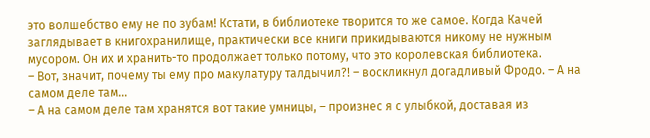это волшебство ему не по зубам! Кстати, в библиотеке творится то же самое. Когда Качей заглядывает в книгохранилище, практически все книги прикидываются никому не нужным мусором. Он их и хранить-то продолжает только потому, что это королевская библиотека.
– Вот, значит, почему ты ему про макулатуру талдычил?! – воскликнул догадливый Фродо. – А на самом деле там…
– А на самом деле там хранятся вот такие умницы, – произнес я с улыбкой, доставая из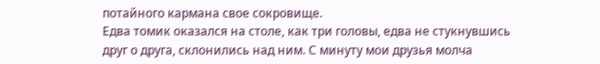потайного кармана свое сокровище.
Едва томик оказался на столе, как три головы, едва не стукнувшись друг о друга, склонились над ним. С минуту мои друзья молча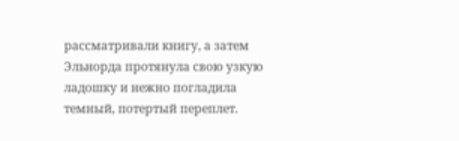рассматривали книгу, а затем Эльнорда протянула свою узкую ладошку и нежно погладила темный, потертый переплет.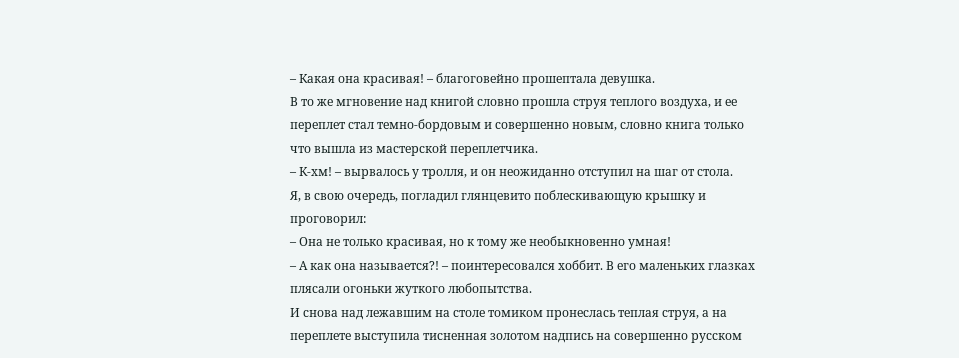– Какая она красивая! – благоговейно прошептала девушка.
В то же мгновение над книгой словно прошла струя теплого воздуха, и ее переплет стал темно-бордовым и совершенно новым, словно книга только что вышла из мастерской переплетчика.
– К-хм! – вырвалось у тролля, и он неожиданно отступил на шаг от стола.
Я, в свою очередь, погладил глянцевито поблескивающую крышку и проговорил:
– Она не только красивая, но к тому же необыкновенно умная!
– А как она называется?! – поинтересовался хоббит. В его маленьких глазках плясали огоньки жуткого любопытства.
И снова над лежавшим на столе томиком пронеслась теплая струя, а на переплете выступила тисненная золотом надпись на совершенно русском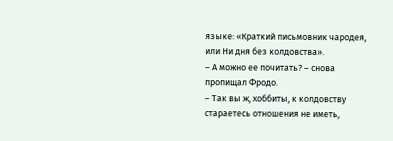языке: «Краткий письмовник чародея, или Ни дня без колдовства».
– А можно ее почитать? – снова пропищал Фродо.
– Так вы ж, хоббиты, к колдовству стараетесь отношения не иметь,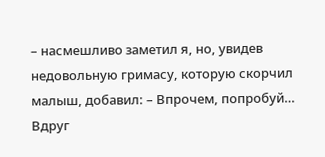– насмешливо заметил я, но, увидев недовольную гримасу, которую скорчил малыш, добавил: – Впрочем, попробуй… Вдруг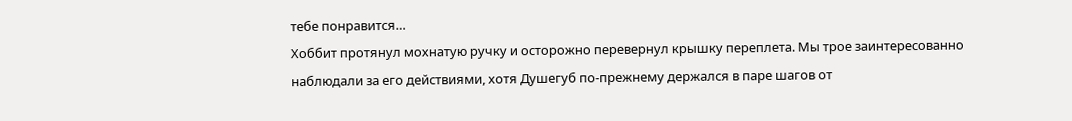тебе понравится…
Хоббит протянул мохнатую ручку и осторожно перевернул крышку переплета. Мы трое заинтересованно наблюдали за его действиями, хотя Душегуб по-прежнему держался в паре шагов от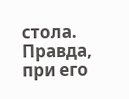стола. Правда, при его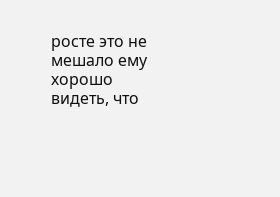росте это не мешало ему хорошо видеть, что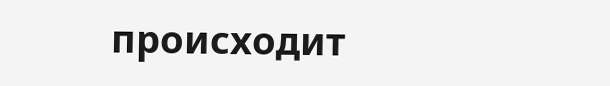происходит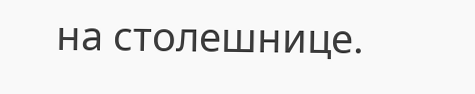на столешнице.